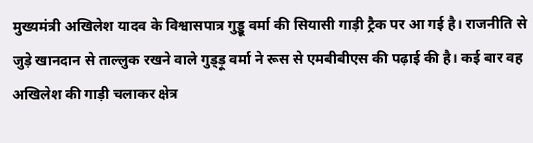मुख्यमंत्री अखिलेश यादव के विश्वासपात्र गुड्डू वर्मा की सियासी गाड़ी ट्रैक पर आ गई है। राजनीति से जुड़े खानदान से ताल्लुक रखने वाले गुड्ड़ू वर्मा ने रूस से एमबीबीएस की पढ़ाई की है। कई बार वह अखिलेश की गाड़ी चलाकर क्षेत्र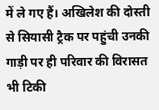में ले गए हैं। अखिलेश की दोस्ती से सियासी ट्रैक पर पहुंची उनकी गाड़ी पर ही परिवार की विरासत भी टिकी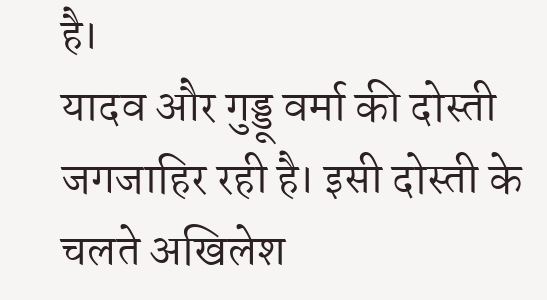है।
यादव और गुड्डू वर्मा की दोस्ती जगजाहिर रही है। इसी दोस्ती के चलते अखिलेश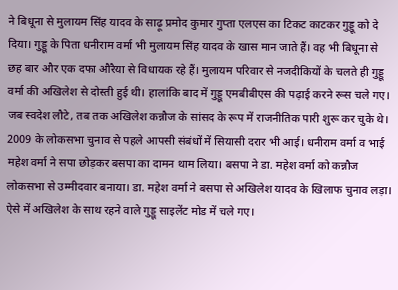ने बिधूना से मुलायम सिंह यादव के साढ़ू प्रमोद कुमार गुप्ता एलएस का टिकट काटकर गुड्डू को दे दिया। गुड्डू के पिता धनीराम वर्मा भी मुलायम सिंह यादव के खास मान जाते हैं। वह भी बिधूना से छह बार और एक दफा औरैया से विधायक रहे हैं। मुलायम परिवार से नजदीकियों के चलते ही गुड्डू वर्मा की अखिलेश से दोस्ती हुई थी। हालांकि बाद में गुड्डू एमबीबीएस की पढ़ाई करने रूस चले गए।
जब स्वदेश लौटे, तब तक अखिलेश कन्नौज के सांसद के रूप में राजनीतिक पारी शुरू कर चुके थे। 2009 के लोकसभा चुनाव से पहले आपसी संबंधों में सियासी दरार भी आई। धनीराम वर्मा व भाई महेश वर्मा ने सपा छोड़कर बसपा का दामन थाम लिया। बसपा ने डा. महेश वर्मा को कन्नौज लोकसभा से उम्मीदवार बनाया। डा. महेश वर्मा ने बसपा से अखिलेश यादव के खिलाफ चुनाव लड़ा। ऐसे में अखिलेश के साथ रहने वाले गुड्डू साइलेंट मोड में चले गए।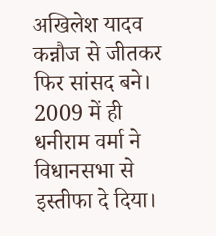अखिलेश यादव कन्नौज से जीतकर फिर सांसद बने। 2009 में ही धनीराम वर्मा ने विधानसभा से इस्तीफा दे दिया।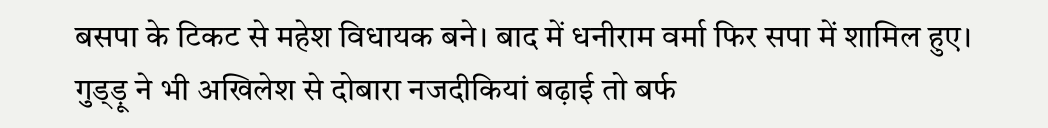बसपा के टिकट से महेश विधायक बने। बाद में धनीराम वर्मा फिर सपा में शामिल हुए। गुड्ड़ू ने भी अखिलेश से दोबारा नजदीकियां बढ़ाई तो बर्फ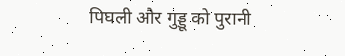पिघली और गुड्डू को पुरानी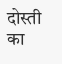दोस्ती का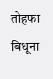तोहफा बिधूना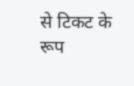से टिकट के रूप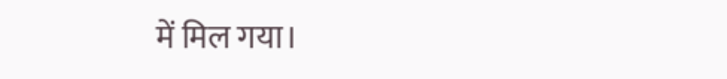में मिल गया।